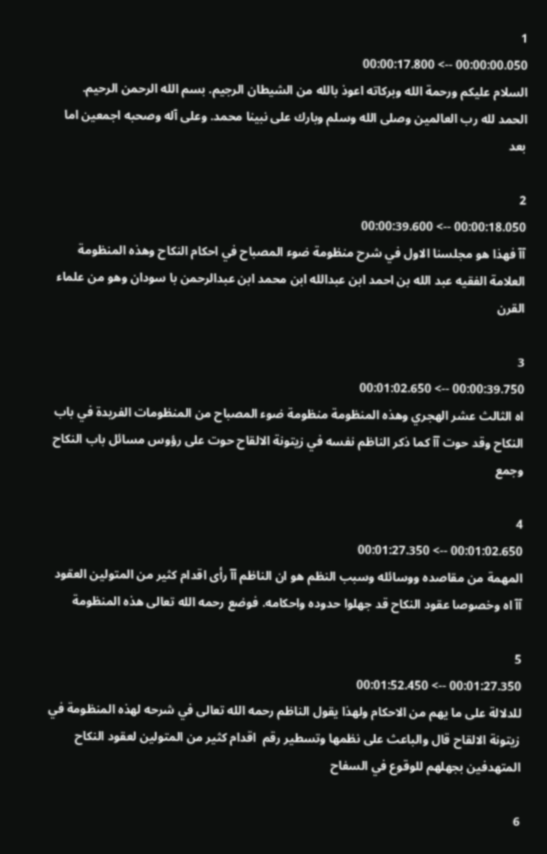1
00:00:00.050 --> 00:00:17.800
السلام عليكم ورحمة الله وبركاته اعوذ بالله من الشيطان الرجيم. بسم الله الرحمن الرحيم. الحمد لله رب العالمين وصلى الله وسلم وبارك على نبينا محمد. وعلى آله وصحبه اجمعين اما بعد

2
00:00:18.050 --> 00:00:39.600
آآ فهذا هو مجلسنا الاول في شرح منظومة ضوء المصباح في احكام النكاح وهذه المنظومة العلامة الفقيه عبد الله بن احمد ابن عبدالله ابن محمد ابن عبدالرحمن با سودان وهو من علماء القرن

3
00:00:39.750 --> 00:01:02.650
اه الثالث عشر الهجري وهذه المنظومة منظومة ضوء المصباح من المنظومات الفريدة في باب النكاح وقد حوت آآ كما ذكر الناظم نفسه في زيتونة الالقاح حوت على رؤوس مسائل باب النكاح وجمع

4
00:01:02.650 --> 00:01:27.350
المهمة من مقاصده ووسائله وسبب النظم هو ان الناظم آآ رأى اقدام كثير من المتولين العقود آآ اه وخصوصا عقود النكاح قد جهلوا حدوده واحكامه. فوضع رحمه الله تعالى هذه المنظومة

5
00:01:27.350 --> 00:01:52.450
للدلالة على ما يهم من الاحكام ولهذا يقول الناظم رحمه الله تعالى في شرحه لهذه المنظومة في زيتونة الالقاح قال والباعث على نظمها وتسطير رقم  اقدام كثير من المتولين لعقود النكاح المتهدفين بجهلهم للوقوع في السفاح

6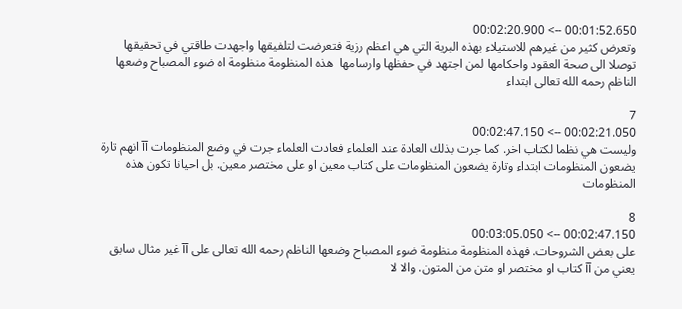00:01:52.650 --> 00:02:20.900
وتعرض كثير من غيرهم للاستيلاء بهذه البرية التي هي اعظم رزية فتعرضت لتلفيقها واجهدت طاقتي في تحقيقها توصلا الى صحة العقود واحكامها لمن اجتهد في حفظها وارسامها  هذه المنظومة منظومة اه ضوء المصباح وضعها الناظم رحمه الله تعالى ابتداء

7
00:02:21.050 --> 00:02:47.150
وليست هي نظما لكتاب اخر. كما جرت بذلك العادة عند العلماء فعادت العلماء جرت في وضع المنظومات آآ انهم تارة يضعون المنظومات ابتداء وتارة يضعون المنظومات على كتاب معين او على مختصر معين. بل احيانا تكون هذه المنظومات

8
00:02:47.150 --> 00:03:05.050
على بعض الشروحات. فهذه المنظومة منظومة ضوء المصباح وضعها الناظم رحمه الله تعالى على آآ غير مثال سابق يعني من آآ كتاب او مختصر او متن من المتون. والا لا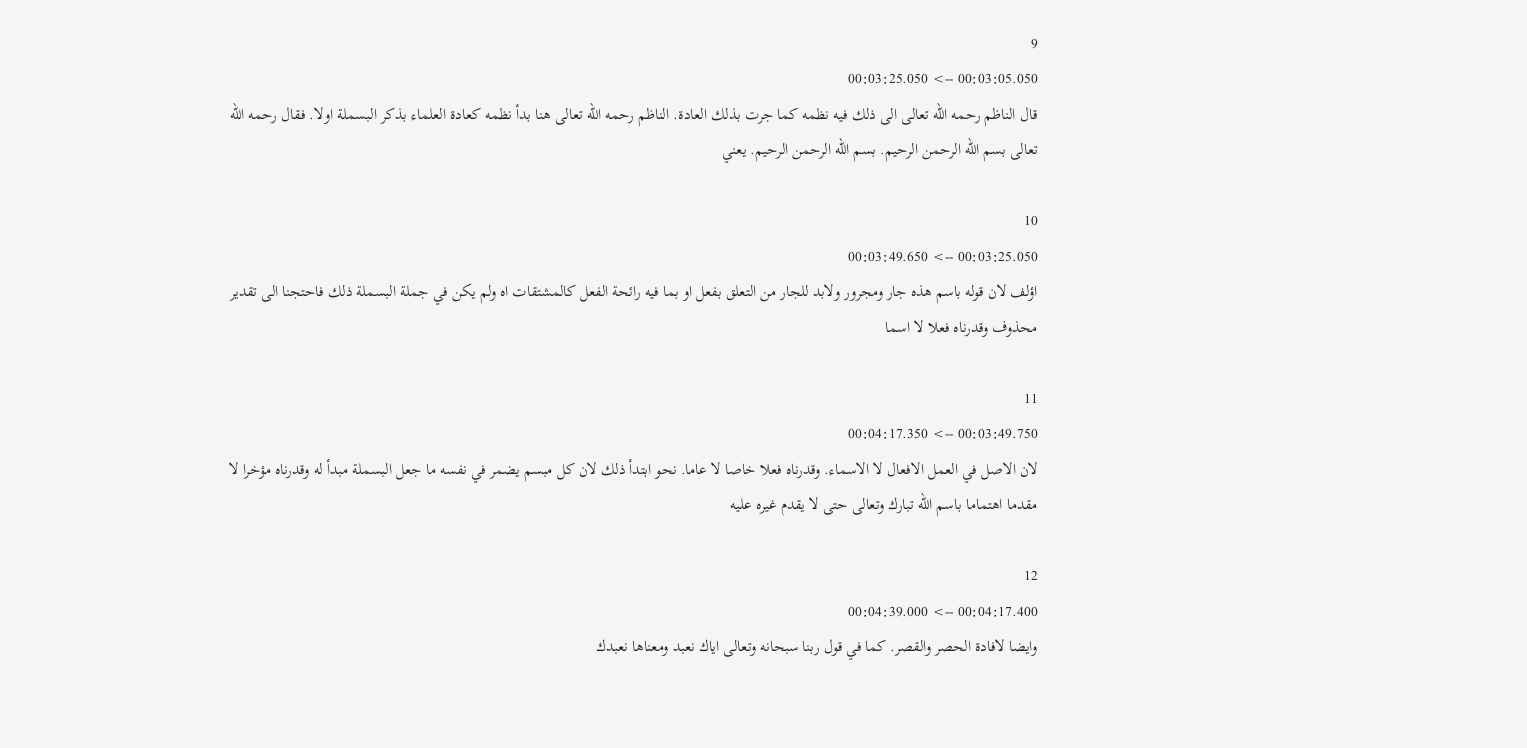9
00:03:05.050 --> 00:03:25.050
قال الناظم رحمه الله تعالى الى ذلك فيه نظمه كما جرت بذلك العادة. الناظم رحمه الله تعالى هنا بدأ نظمه كعادة العلماء بذكر البسملة اولا. فقال رحمه الله تعالى بسم الله الرحمن الرحيم. بسم الله الرحمن الرحيم. يعني

10
00:03:25.050 --> 00:03:49.650
اؤلف لان قوله باسم هذه جار ومجرور ولابد للجار من التعلق بفعل او بما فيه رائحة الفعل كالمشتقات اه ولم يكن في جملة البسملة ذلك فاحتجنا الى تقدير محذوف وقدرناه فعلا لا اسما

11
00:03:49.750 --> 00:04:17.350
لان الاصل في العمل الافعال لا الاسماء. وقدرناه فعلا خاصا لا عاما. نحو ابتدأ ذلك لان كل مبسم يضمر في نفسه ما جعل البسملة مبدأ له وقدرناه مؤخرا لا مقدما اهتماما باسم الله تبارك وتعالى حتى لا يقدم غيره عليه

12
00:04:17.400 --> 00:04:39.000
وايضا لافادة الحصر والقصر. كما في قول ربنا سبحانه وتعالى اياك نعبد ومعناها نعبدك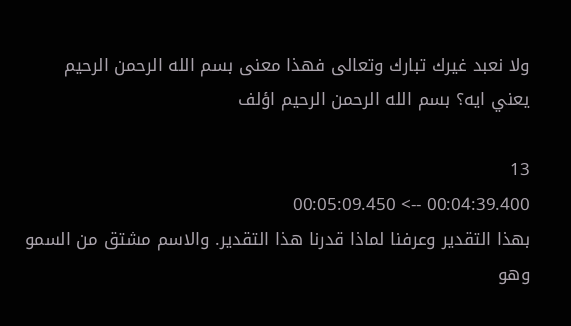ولا نعبد غيرك تبارك وتعالى فهذا معنى بسم الله الرحمن الرحيم يعني ايه؟ بسم الله الرحمن الرحيم اؤلف

13
00:04:39.400 --> 00:05:09.450
بهذا التقدير وعرفنا لماذا قدرنا هذا التقدير. والاسم مشتق من السمو وهو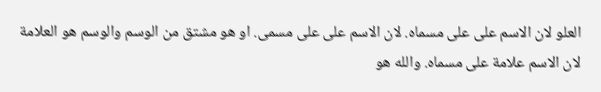العلو لان الاسم على على مسماه. لان الاسم على على مسمى. او هو مشتق من الوسم والوسم هو العلامة لان الاسم علامة على مسماه. والله هو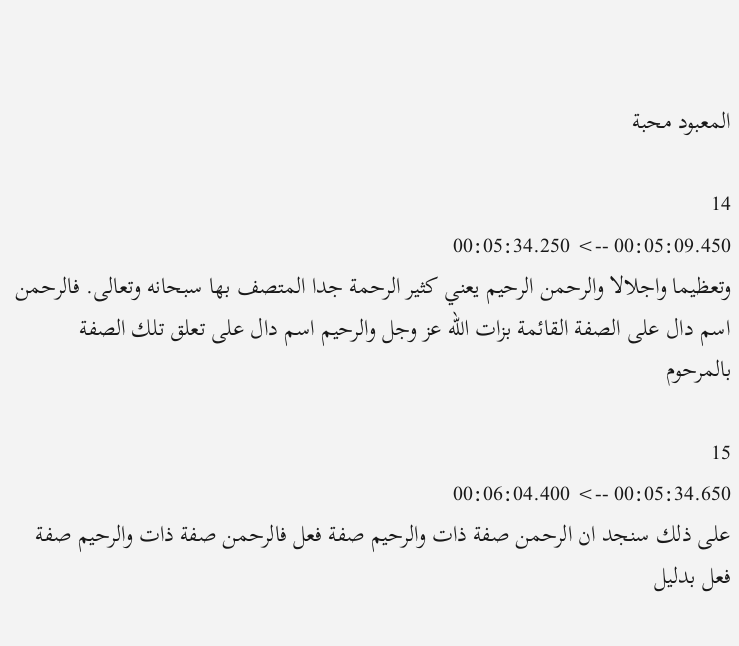المعبود محبة

14
00:05:09.450 --> 00:05:34.250
وتعظيما واجلالا والرحمن الرحيم يعني كثير الرحمة جدا المتصف بها سبحانه وتعالى. فالرحمن اسم دال على الصفة القائمة بزات الله عز وجل والرحيم اسم دال على تعلق تلك الصفة بالمرحوم

15
00:05:34.650 --> 00:06:04.400
على ذلك سنجد ان الرحمن صفة ذات والرحيم صفة فعل فالرحمن صفة ذات والرحيم صفة فعل بدليل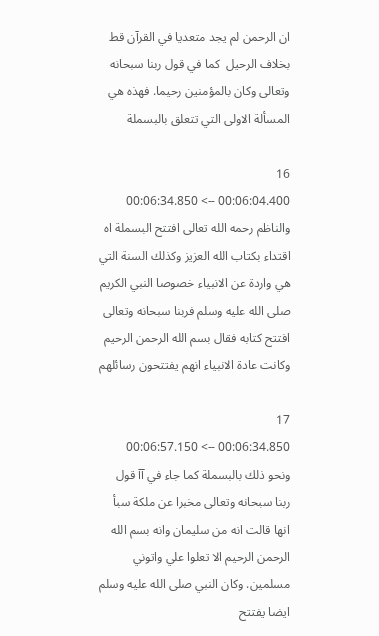ان الرحمن لم يجد متعديا في القرآن قط بخلاف الرحيل  كما في قول ربنا سبحانه وتعالى وكان بالمؤمنين رحيما. فهذه هي المسألة الاولى التي تتعلق بالبسملة

16
00:06:04.400 --> 00:06:34.850
والناظم رحمه الله تعالى افتتح البسملة اه اقتداء بكتاب الله العزيز وكذلك السنة التي هي واردة عن الانبياء خصوصا النبي الكريم صلى الله عليه وسلم فربنا سبحانه وتعالى افتتح كتابه فقال بسم الله الرحمن الرحيم وكانت عادة الانبياء انهم يفتتحون رسائلهم

17
00:06:34.850 --> 00:06:57.150
ونحو ذلك بالبسملة كما جاء في آآ قول ربنا سبحانه وتعالى مخبرا عن ملكة سبأ انها قالت انه من سليمان وانه بسم الله الرحمن الرحيم الا تعلوا علي واتوني مسلمين. وكان النبي صلى الله عليه وسلم ايضا يفتتح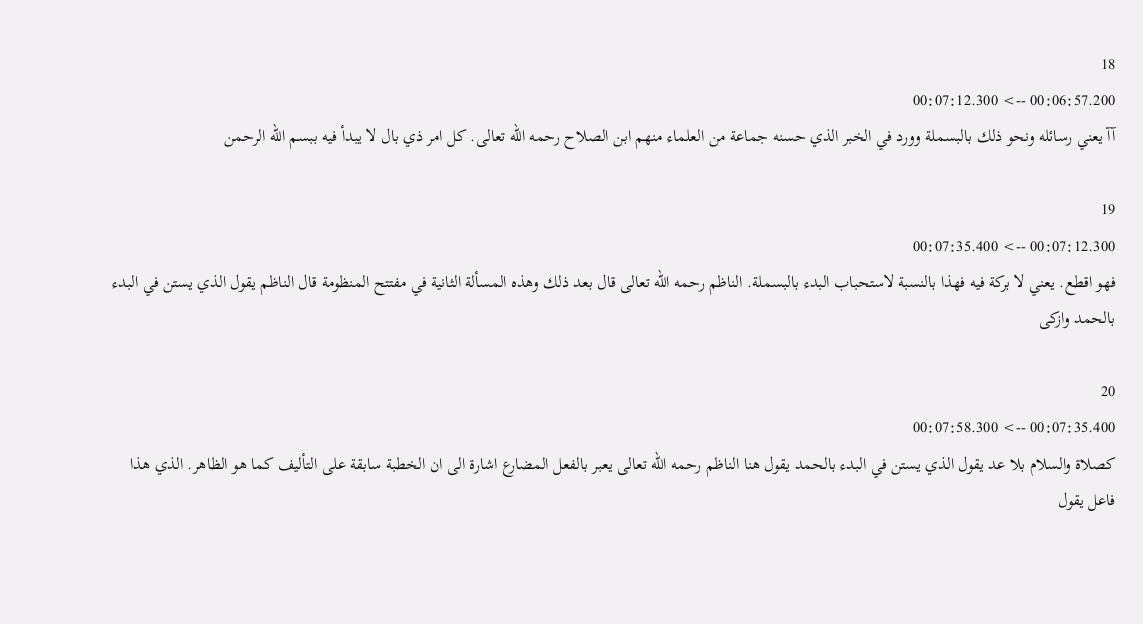18
00:06:57.200 --> 00:07:12.300
آآ يعني رسائله ونحو ذلك بالبسملة وورد في الخبر الذي حسنه جماعة من العلماء منهم ابن الصلاح رحمه الله تعالى. كل امر ذي بال لا يبدأ فيه ببسم الله الرحمن

19
00:07:12.300 --> 00:07:35.400
فهو اقطع. يعني لا بركة فيه فهذا بالنسبة لاستحباب البدء بالبسملة. الناظم رحمه الله تعالى قال بعد ذلك وهذه المسألة الثانية في مفتتح المنظومة قال الناظم يقول الذي يستن في البدء بالحمد وازكى

20
00:07:35.400 --> 00:07:58.300
كصلاة والسلام بلا عد يقول الذي يستن في البدء بالحمد يقول هنا الناظم رحمه الله تعالى يعبر بالفعل المضارع اشارة الى ان الخطبة سابقة على التأليف كما هو الظاهر. الذي هذا فاعل يقول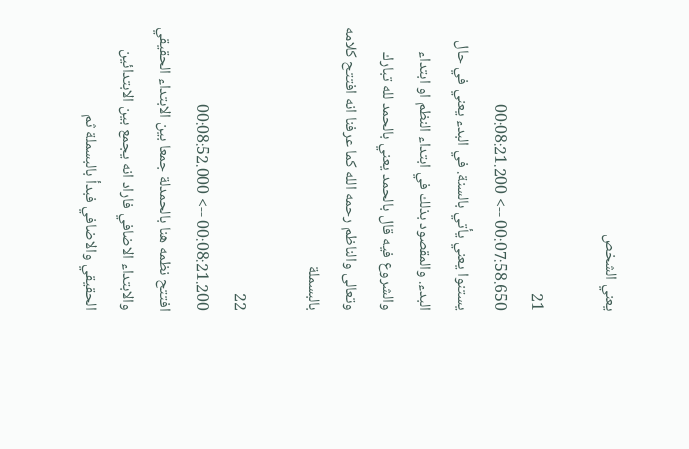يعني الشخص

21
00:07:58.650 --> 00:08:21.200
يستنوا يعني يأتي بالسنة. في البدء يعني في حال البدء. والمقصود بذلك في ابتداء النظم او ابتداء والشروع فيه قال بالحمد يعني بالحمد لله تبارك وتعالى والناظم رحمه الله كما عرفنا انه افتتح كلامه بالبسملة

22
00:08:21.200 --> 00:08:52.000
افتتح نظمه هنا بالحمدلة جمعا بين الابتداء الحقيقي والابتداء الاضافي فاراد انه يجمع بين الابتدائين الحقيقي والاضافي فبدأ بالبسملة ثم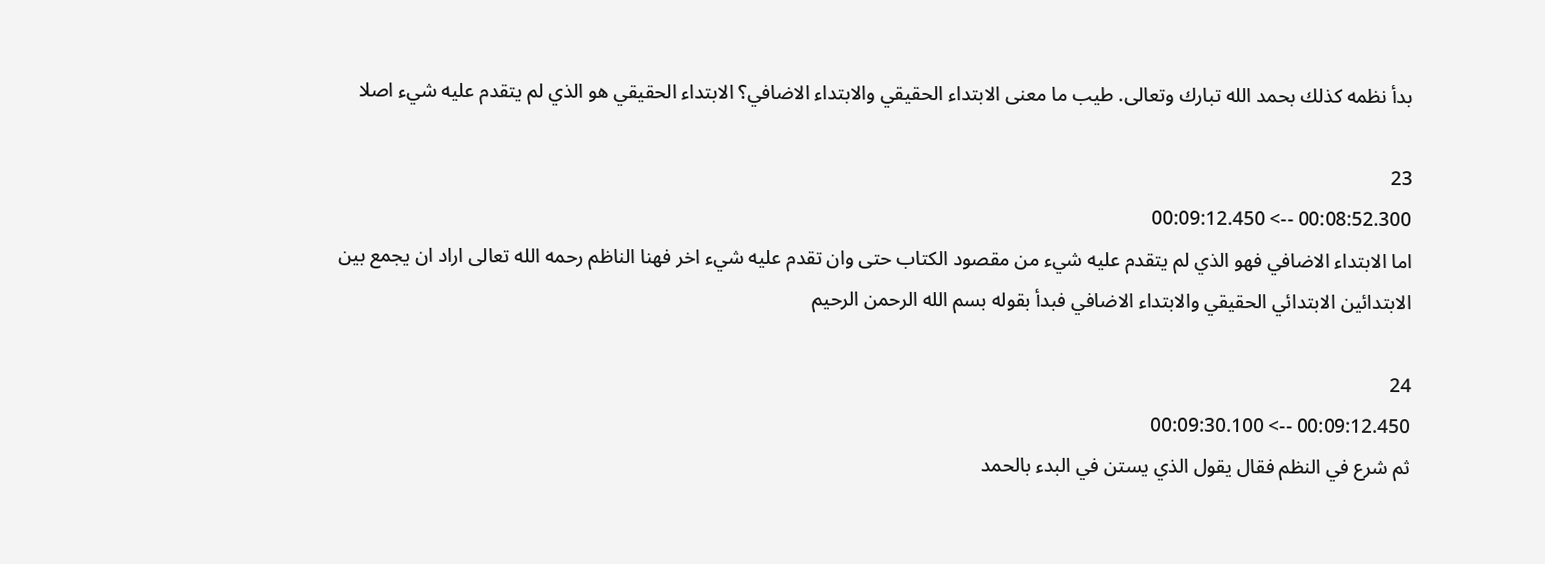بدأ نظمه كذلك بحمد الله تبارك وتعالى. طيب ما معنى الابتداء الحقيقي والابتداء الاضافي؟ الابتداء الحقيقي هو الذي لم يتقدم عليه شيء اصلا

23
00:08:52.300 --> 00:09:12.450
اما الابتداء الاضافي فهو الذي لم يتقدم عليه شيء من مقصود الكتاب حتى وان تقدم عليه شيء اخر فهنا الناظم رحمه الله تعالى اراد ان يجمع بين الابتدائين الابتدائي الحقيقي والابتداء الاضافي فبدأ بقوله بسم الله الرحمن الرحيم

24
00:09:12.450 --> 00:09:30.100
ثم شرع في النظم فقال يقول الذي يستن في البدء بالحمد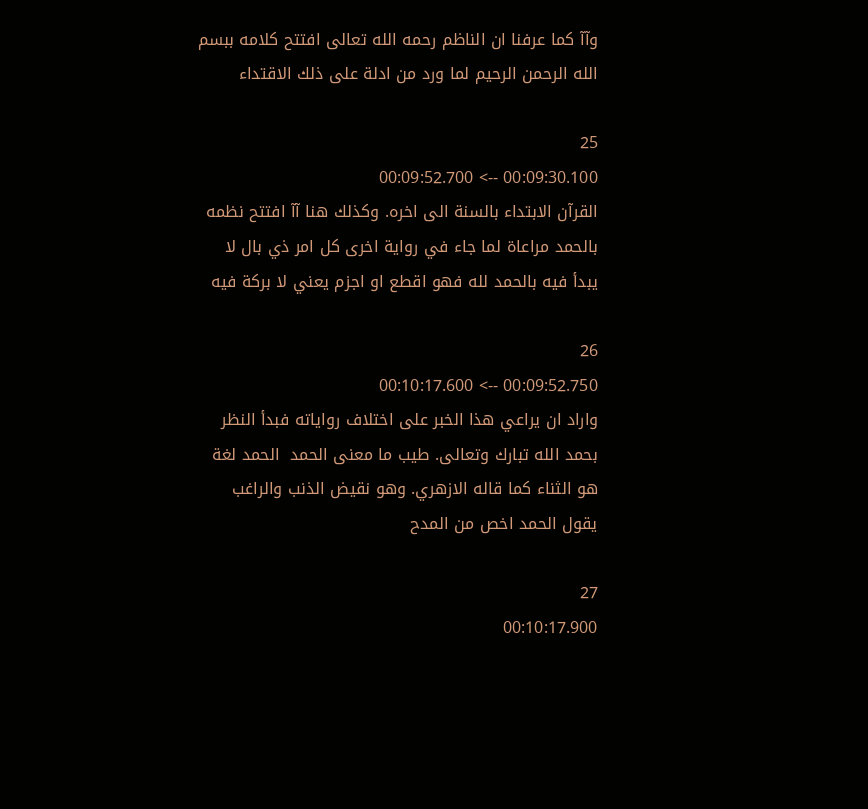وآآ كما عرفنا ان الناظم رحمه الله تعالى افتتح كلامه ببسم الله الرحمن الرحيم لما ورد من ادلة على ذلك الاقتداء

25
00:09:30.100 --> 00:09:52.700
القرآن الابتداء بالسنة الى اخره. وكذلك هنا آآ افتتح نظمه بالحمد مراعاة لما جاء في رواية اخرى كل امر ذي بال لا يبدأ فيه بالحمد لله فهو اقطع او اجزم يعني لا بركة فيه

26
00:09:52.750 --> 00:10:17.600
واراد ان يراعي هذا الخبر على اختلاف رواياته فبدأ النظر بحمد الله تبارك وتعالى. طيب ما معنى الحمد  الحمد لغة هو الثناء كما قاله الازهري. وهو نقيض الذنب والراغب يقول الحمد اخص من المدح

27
00:10:17.900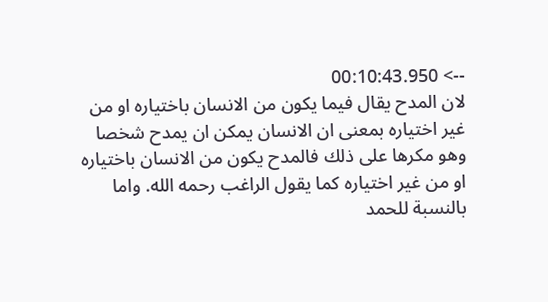--> 00:10:43.950
لان المدح يقال فيما يكون من الانسان باختياره او من غير اختياره بمعنى ان الانسان يمكن ان يمدح شخصا وهو مكرها على ذلك فالمدح يكون من الانسان باختياره او من غير اختياره كما يقول الراغب رحمه الله. واما بالنسبة للحمد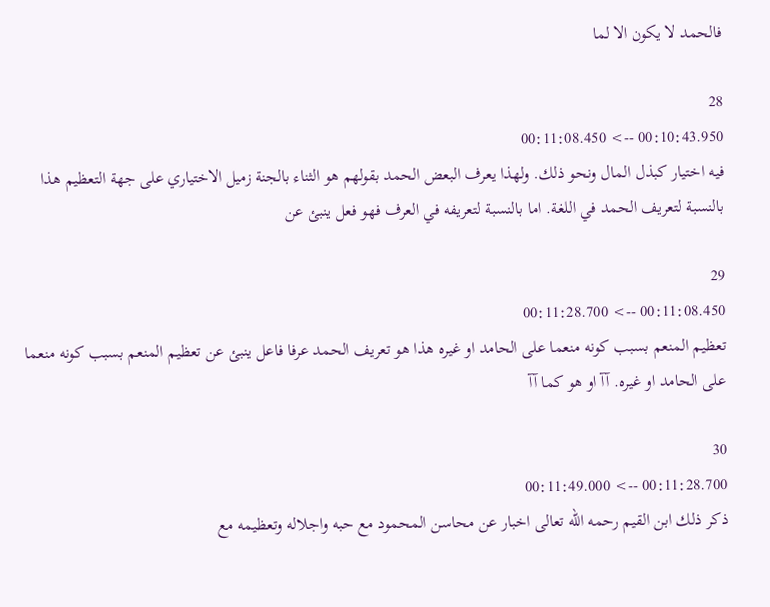فالحمد لا يكون الا لما

28
00:10:43.950 --> 00:11:08.450
فيه اختيار كبذل المال ونحو ذلك. ولهذا يعرف البعض الحمد بقولهم هو الثناء بالجنة زميل الاختياري على جهة التعظيم هذا بالنسبة لتعريف الحمد في اللغة. اما بالنسبة لتعريفه في العرف فهو فعل ينبئ عن

29
00:11:08.450 --> 00:11:28.700
تعظيم المنعم بسبب كونه منعما على الحامد او غيره هذا هو تعريف الحمد عرفا فاعل ينبئ عن تعظيم المنعم بسبب كونه منعما على الحامد او غيره. آآ او هو كما آآ

30
00:11:28.700 --> 00:11:49.000
ذكر ذلك ابن القيم رحمه الله تعالى اخبار عن محاسن المحمود مع حبه واجلاله وتعظيمه مع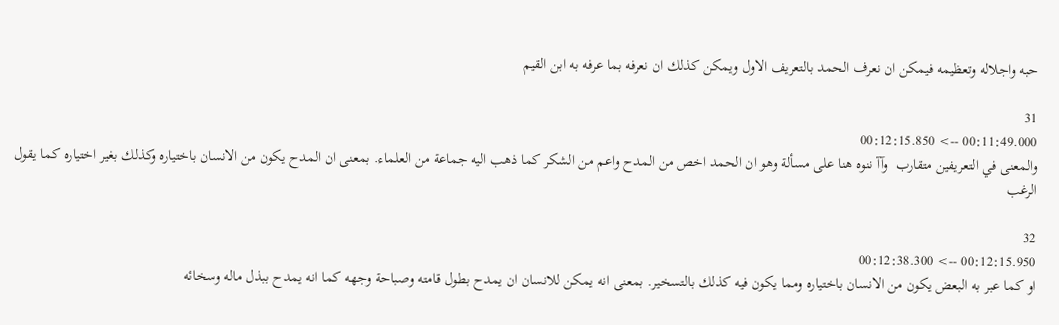حبه واجلاله وتعظيمه فيمكن ان نعرف الحمد بالتعريف الاول ويمكن كذلك ان نعرفه بما عرفه به ابن القيم

31
00:11:49.000 --> 00:12:15.850
والمعنى في التعريفين متقارب  وآآ ننوه هنا على مسألة وهو ان الحمد اخص من المدح واعم من الشكر كما ذهب اليه جماعة من العلماء. بمعنى ان المدح يكون من الانسان باختياره وكذلك بغير اختياره كما يقول الرغب

32
00:12:15.950 --> 00:12:38.300
او كما عبر به البعض يكون من الانسان باختياره ومما يكون فيه كذلك بالتسخير. بمعنى انه يمكن للانسان ان يمدح بطول قامته وصباحة وجهه كما انه يمدح ببذل ماله وسخائه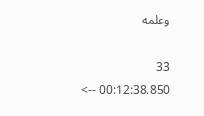وعلمه

33
00:12:38.850 -->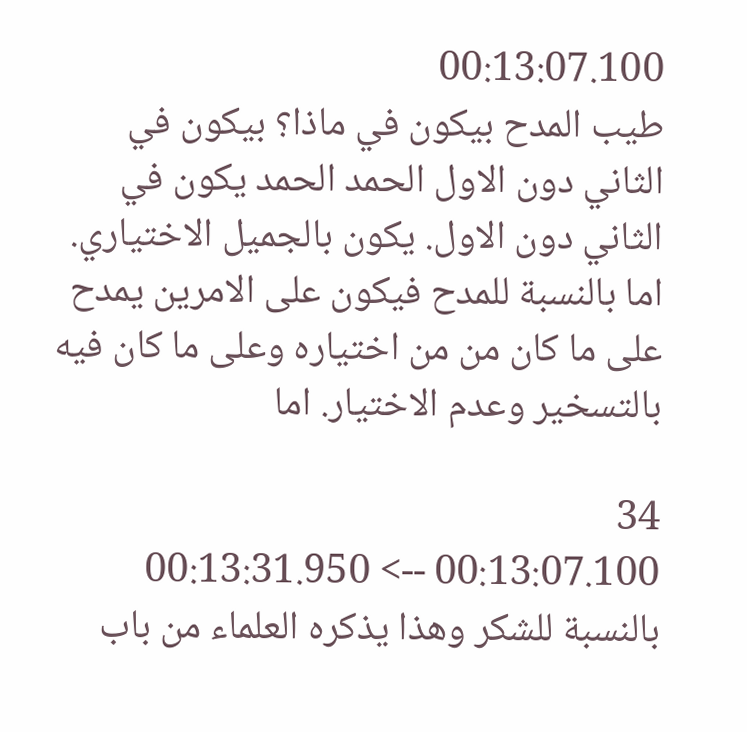00:13:07.100
طيب المدح بيكون في ماذا؟ بيكون في الثاني دون الاول الحمد الحمد يكون في الثاني دون الاول. يكون بالجميل الاختياري. اما بالنسبة للمدح فيكون على الامرين يمدح على ما كان من من اختياره وعلى ما كان فيه بالتسخير وعدم الاختيار. اما

34
00:13:07.100 --> 00:13:31.950
بالنسبة للشكر وهذا يذكره العلماء من باب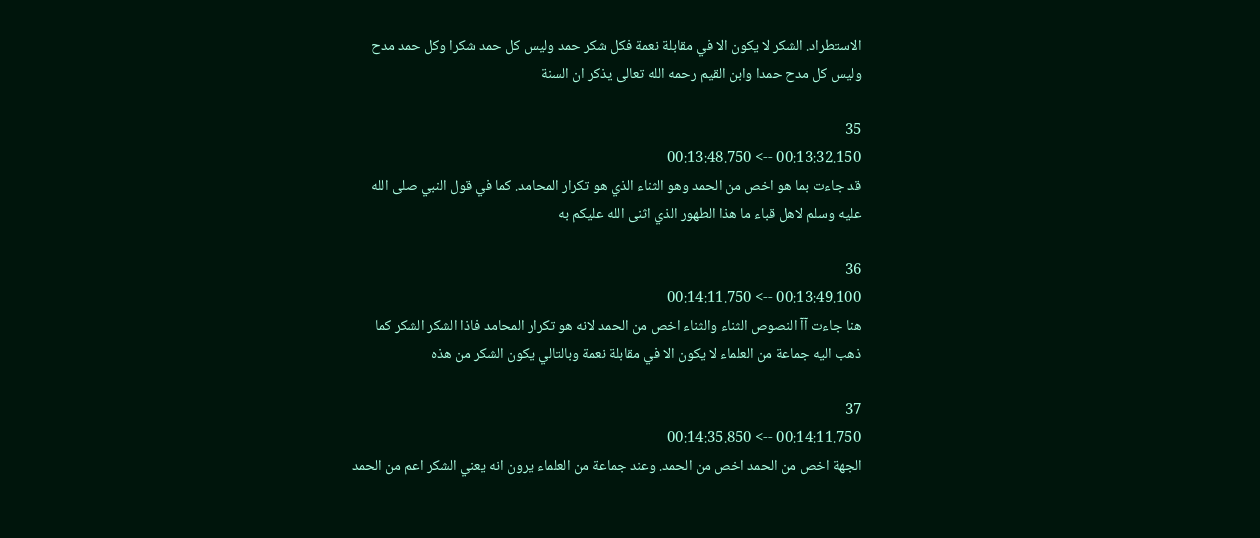الاستطراد. الشكر لا يكون الا في مقابلة نعمة فكل شكر حمد وليس كل حمد شكرا وكل حمد مدح وليس كل مدح حمدا وابن القيم رحمه الله تعالى يذكر ان السنة

35
00:13:32.150 --> 00:13:48.750
قد جاءت بما هو اخص من الحمد وهو الثناء الذي هو تكرار المحامد. كما في قول النبي صلى الله عليه وسلم لاهل قباء ما هذا الطهور الذي اثنى الله عليكم به

36
00:13:49.100 --> 00:14:11.750
هنا جاءت آآ النصوص الثناء والثناء اخص من الحمد لانه هو تكرار المحامد فاذا الشكر الشكر كما ذهب اليه جماعة من العلماء لا يكون الا في مقابلة نعمة وبالتالي يكون الشكر من هذه

37
00:14:11.750 --> 00:14:35.850
الجهة اخص من الحمد اخص من الحمد. وعند جماعة من العلماء يرون انه يعني الشكر اعم من الحمد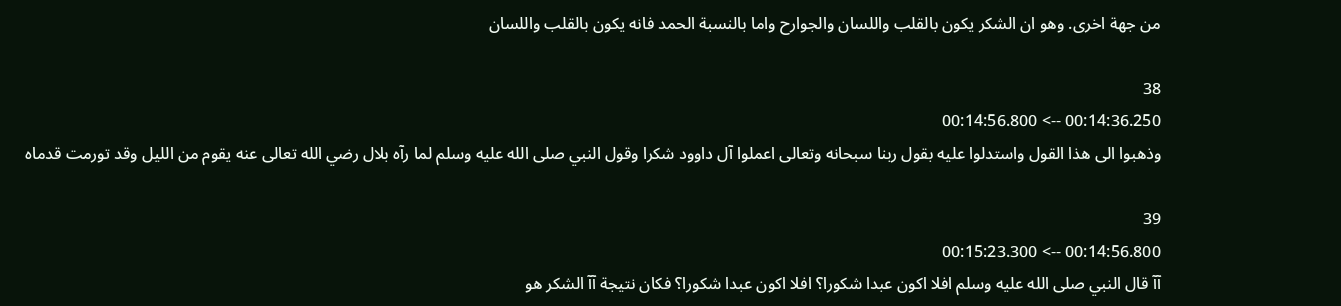من جهة اخرى. وهو ان الشكر يكون بالقلب واللسان والجوارح واما بالنسبة الحمد فانه يكون بالقلب واللسان

38
00:14:36.250 --> 00:14:56.800
وذهبوا الى هذا القول واستدلوا عليه بقول ربنا سبحانه وتعالى اعملوا آل داوود شكرا وقول النبي صلى الله عليه وسلم لما رآه بلال رضي الله تعالى عنه يقوم من الليل وقد تورمت قدماه

39
00:14:56.800 --> 00:15:23.300
آآ قال النبي صلى الله عليه وسلم افلا اكون عبدا شكورا؟ افلا اكون عبدا شكورا؟ فكان نتيجة آآ الشكر هو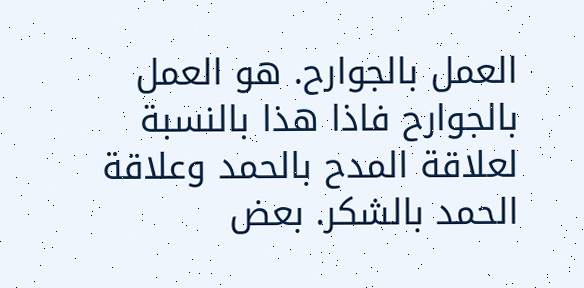العمل بالجوارح. هو العمل بالجوارح فاذا هذا بالنسبة لعلاقة المدح بالحمد وعلاقة الحمد بالشكر. بعض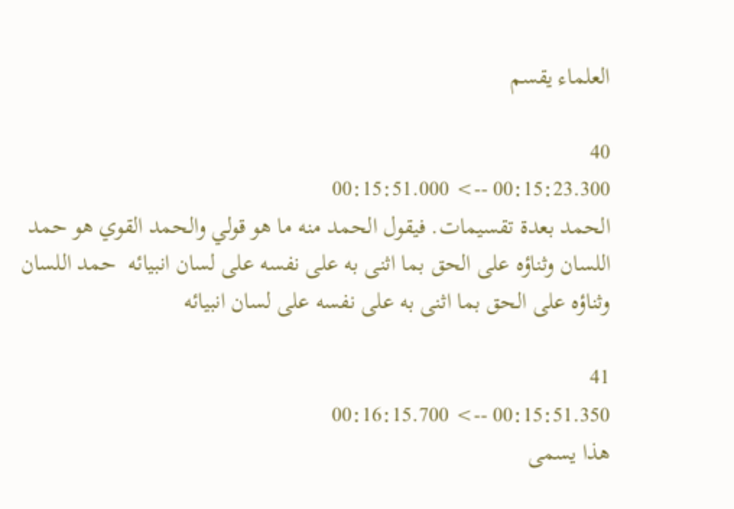العلماء يقسم

40
00:15:23.300 --> 00:15:51.000
الحمد بعدة تقسيمات. فيقول الحمد منه ما هو قولي والحمد القوي هو حمد اللسان وثناؤه على الحق بما اثنى به على نفسه على لسان انبيائه  حمد اللسان وثناؤه على الحق بما اثنى به على نفسه على لسان انبيائه

41
00:15:51.350 --> 00:16:15.700
هذا يسمى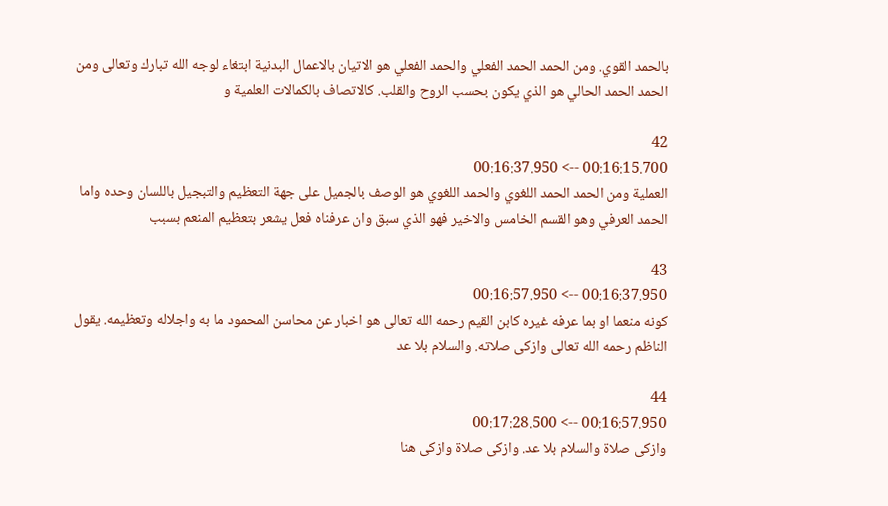بالحمد القوي. ومن الحمد الحمد الفعلي والحمد الفعلي هو الاتيان بالاعمال البدنية ابتغاء لوجه الله تبارك وتعالى ومن الحمد الحمد الحالي هو الذي يكون بحسب الروح والقلب. كالاتصاف بالكمالات العلمية و

42
00:16:15.700 --> 00:16:37.950
العملية ومن الحمد الحمد اللغوي والحمد اللغوي هو الوصف بالجميل على جهة التعظيم والتبجيل باللسان وحده واما الحمد العرفي وهو القسم الخامس والاخير فهو الذي سبق وان عرفناه فعل يشعر بتعظيم المنعم بسبب

43
00:16:37.950 --> 00:16:57.950
كونه منعما او بما عرفه غيره كابن القيم رحمه الله تعالى هو اخبار عن محاسن المحمود ما به واجلاله وتعظيمه. يقول الناظم رحمه الله تعالى وازكى صلاته. والسلام بلا عد

44
00:16:57.950 --> 00:17:28.500
وازكى صلاة والسلام بلا عد. وازكى صلاة وازكى هنا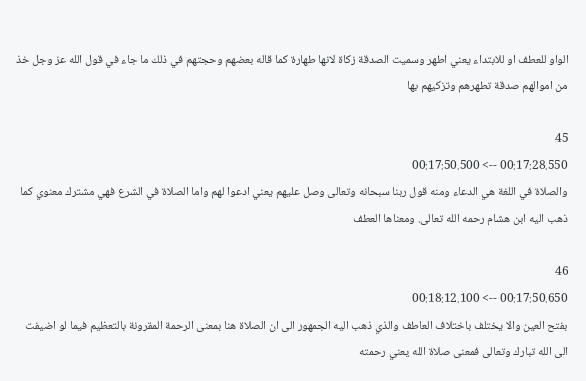الواو للعطف او للابتداء يعني اطهر وسميت الصدقة زكاة لانها طهارة كما قاله بعضهم وحجتهم في ذلك ما جاء في قول الله عز وجل خذ من اموالهم صدقة تطهرهم وتزكيهم بها

45
00:17:28.550 --> 00:17:50.500
والصلاة في اللغة هي الدعاء ومنه قول ربنا سبحانه وتعالى وصل عليهم يعني ادعوا لهم واما الصلاة في الشرع فهي مشترك معنوي كما ذهب اليه ابن هشام رحمه الله تعالى. ومعناها العطف

46
00:17:50.650 --> 00:18:12.100
بفتح العين والا يختلف باختلاف العاطف والذي ذهب اليه الجمهور الى ان الصلاة هنا بمعنى الرحمة المقرونة بالتعظيم فيما لو اضيفت الى الله تبارك وتعالى فمعنى صلاة الله يعني رحمته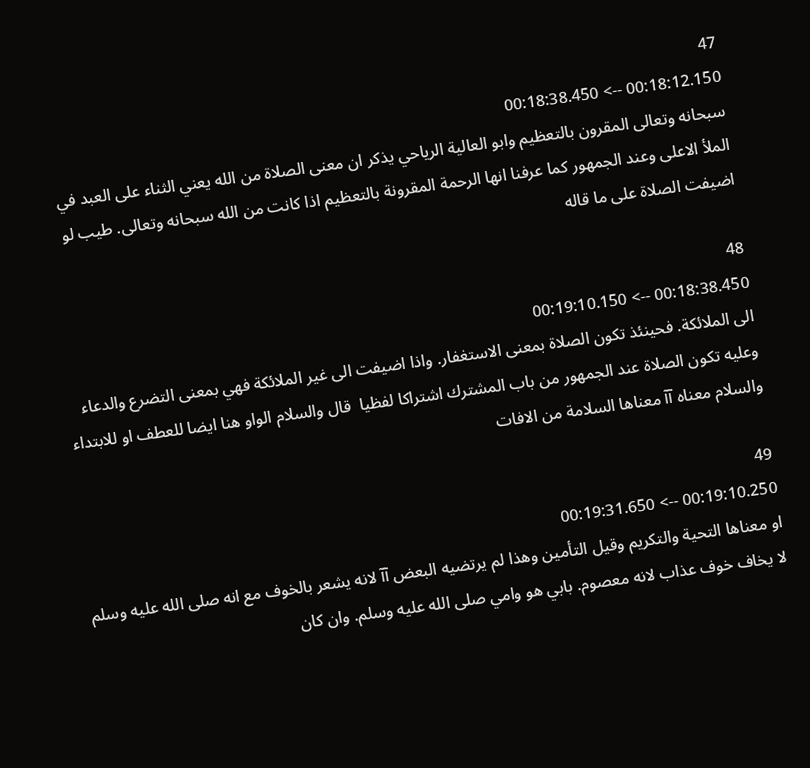47
00:18:12.150 --> 00:18:38.450
سبحانه وتعالى المقرون بالتعظيم وابو العالية الرياحي يذكر ان معنى الصلاة من الله يعني الثناء على العبد في الملأ الاعلى وعند الجمهور كما عرفنا انها الرحمة المقرونة بالتعظيم اذا كانت من الله سبحانه وتعالى. طيب لو اضيفت الصلاة على ما قاله

48
00:18:38.450 --> 00:19:10.150
الى الملائكة. فحينئذ تكون الصلاة بمعنى الاستغفار. واذا اضيفت الى غير الملائكة فهي بمعنى التضرع والدعاء وعليه تكون الصلاة عند الجمهور من باب المشترك اشتراكا لفظيا  قال والسلام الواو هنا ايضا للعطف او للابتداء والسلام معناه آآ معناها السلامة من الافات

49
00:19:10.250 --> 00:19:31.650
او معناها التحية والتكريم وقيل التأمين وهذا لم يرتضيه البعض آآ لانه يشعر بالخوف مع انه صلى الله عليه وسلم لا يخاف خوف عذاب لانه معصوم. بابي هو وامي صلى الله عليه وسلم. وان كان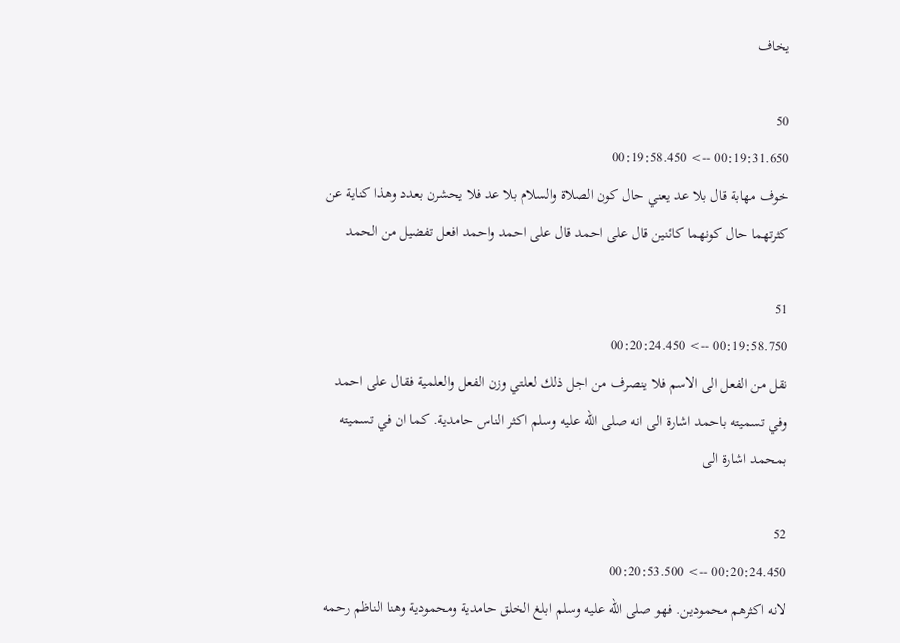يخاف

50
00:19:31.650 --> 00:19:58.450
خوف مهابة قال بلا عد يعني حال كون الصلاة والسلام بلا عد فلا يحشرن بعدد وهذا كناية عن كثرتهما حال كونهما كائنين قال على احمد قال على احمد واحمد افعل تفضيل من الحمد

51
00:19:58.750 --> 00:20:24.450
نقل من الفعل الى الاسم فلا ينصرف من اجل ذلك لعلتي وزن الفعل والعلمية فقال على احمد وفي تسميته باحمد اشارة الى انه صلى الله عليه وسلم اكثر الناس حامدية. كما ان في تسميته بمحمد اشارة الى

52
00:20:24.450 --> 00:20:53.500
لانه اكثرهم محمودين. فهو صلى الله عليه وسلم ابلغ الخلق حامدية ومحمودية وهنا الناظم رحمه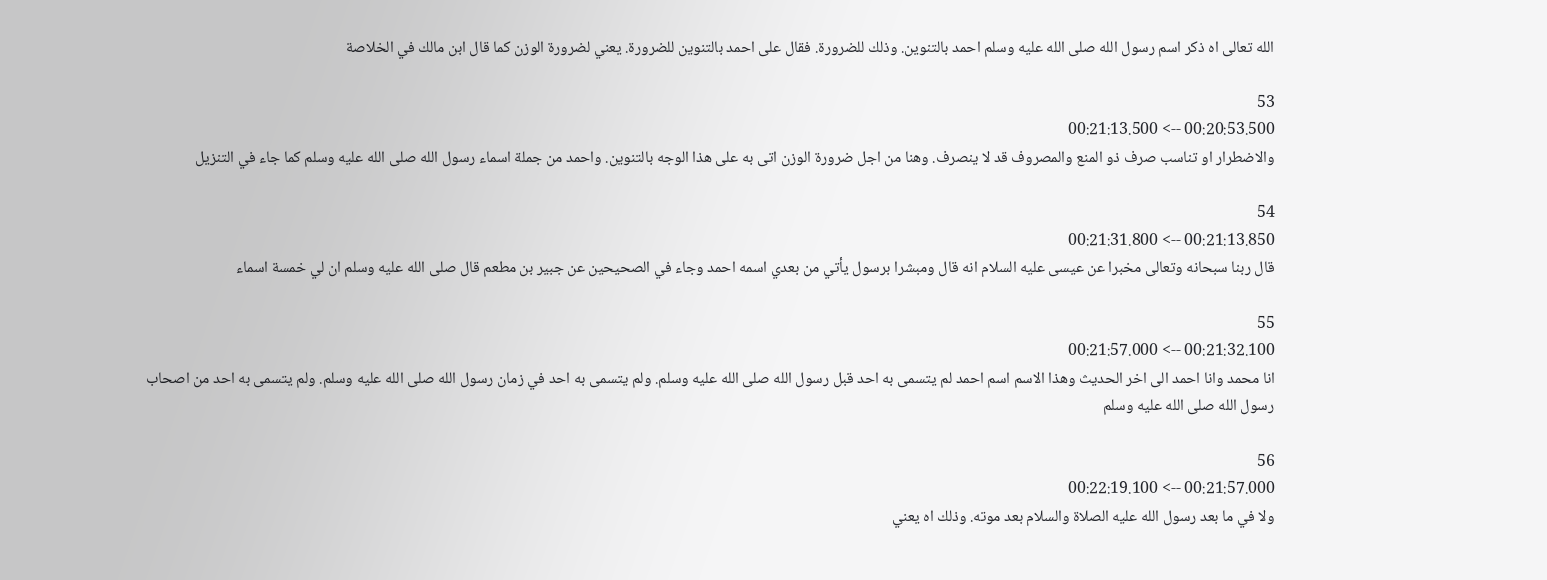الله تعالى اه ذكر اسم رسول الله صلى الله عليه وسلم احمد بالتنوين. وذلك للضرورة. فقال على احمد بالتنوين للضرورة. يعني لضرورة الوزن كما قال ابن مالك في الخلاصة

53
00:20:53.500 --> 00:21:13.500
والاضطرار او تناسب صرف ذو المنع والمصروف قد لا ينصرف. وهنا من اجل ضرورة الوزن اتى به على هذا الوجه بالتنوين. واحمد من جملة اسماء رسول الله صلى الله عليه وسلم كما جاء في التنزيل

54
00:21:13.850 --> 00:21:31.800
قال ربنا سبحانه وتعالى مخبرا عن عيسى عليه السلام انه قال ومبشرا برسول يأتي من بعدي اسمه احمد وجاء في الصحيحين عن جبير بن مطعم قال صلى الله عليه وسلم ان لي خمسة اسماء

55
00:21:32.100 --> 00:21:57.000
انا محمد وانا احمد الى اخر الحديث وهذا الاسم اسم احمد لم يتسمى به احد قبل رسول الله صلى الله عليه وسلم. ولم يتسمى به احد في زمان رسول الله صلى الله عليه وسلم. ولم يتسمى به احد من اصحاب رسول الله صلى الله عليه وسلم

56
00:21:57.000 --> 00:22:19.100
ولا في ما بعد رسول الله عليه الصلاة والسلام بعد موته. وذلك اه يعني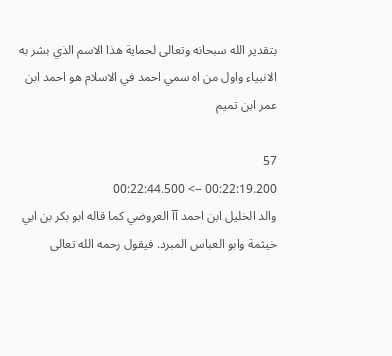بتقدير الله سبحانه وتعالى لحماية هذا الاسم الذي بشر به الانبياء واول من اه سمي احمد في الاسلام هو احمد ابن عمر ابن تميم

57
00:22:19.200 --> 00:22:44.500
والد الخليل ابن احمد آآ العروضي كما قاله ابو بكر بن ابي خيثمة وابو العباس المبرد. فيقول رحمه الله تعالى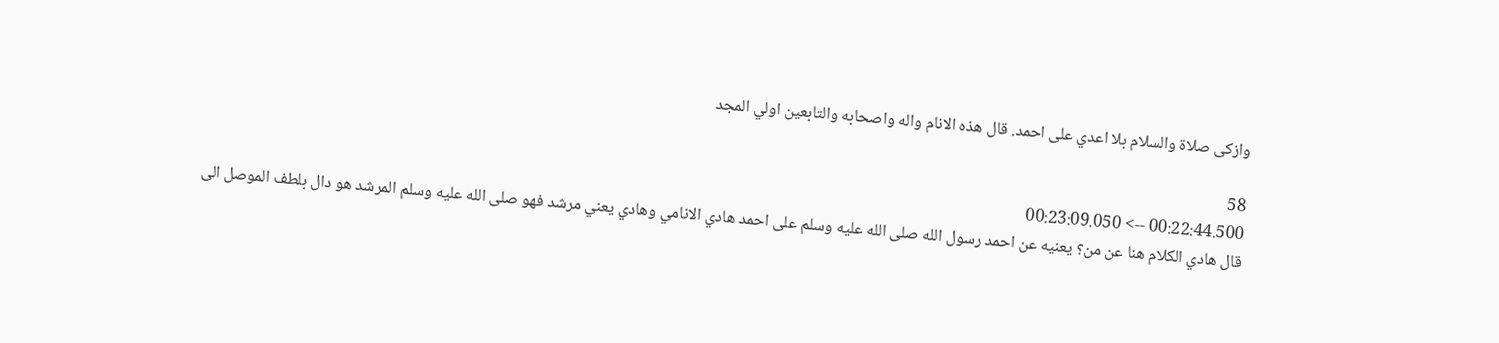وازكى صلاة والسلام بلا اعدي على احمد. قال هذه الانام واله واصحابه والتابعين اولي المجد

58
00:22:44.500 --> 00:23:09.050
قال هادي الكلام هنا عن من؟ يعنيه عن احمد رسول الله صلى الله عليه وسلم على احمد هادي الانامي وهادي يعني مرشد فهو صلى الله عليه وسلم المرشد هو دال بلطف الموصل الى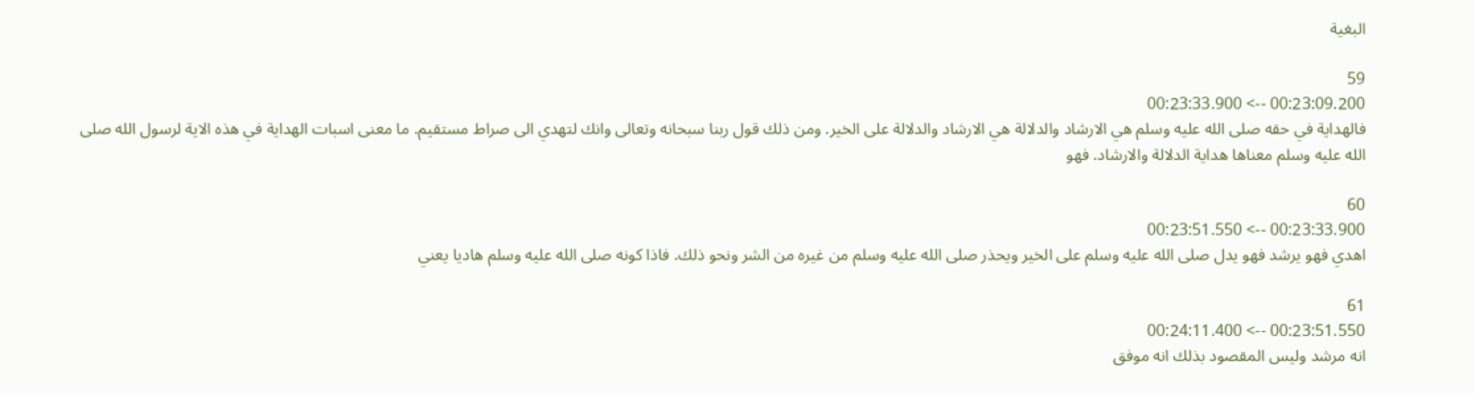البغية

59
00:23:09.200 --> 00:23:33.900
فالهداية في حقه صلى الله عليه وسلم هي الارشاد والدلالة هي الارشاد والدلالة على الخير. ومن ذلك قول ربنا سبحانه وتعالى وانك لتهدي الى صراط مستقيم. ما معنى اسبات الهداية في هذه الاية لرسول الله صلى الله عليه وسلم معناها هداية الدلالة والارشاد. فهو

60
00:23:33.900 --> 00:23:51.550
اهدي فهو يرشد فهو يدل صلى الله عليه وسلم على الخير ويحذر صلى الله عليه وسلم من غيره من الشر ونحو ذلك. فاذا كونه صلى الله عليه وسلم هاديا يعني

61
00:23:51.550 --> 00:24:11.400
انه مرشد وليس المقصود بذلك انه موفق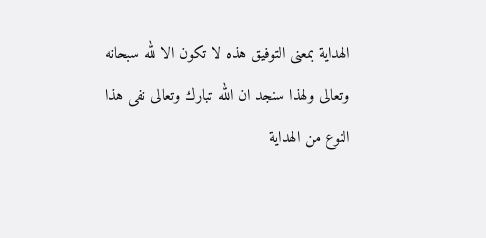الهداية بمعنى التوفيق هذه لا تكون الا لله سبحانه وتعالى ولهذا سنجد ان الله تبارك وتعالى نفى هذا النوع من الهداية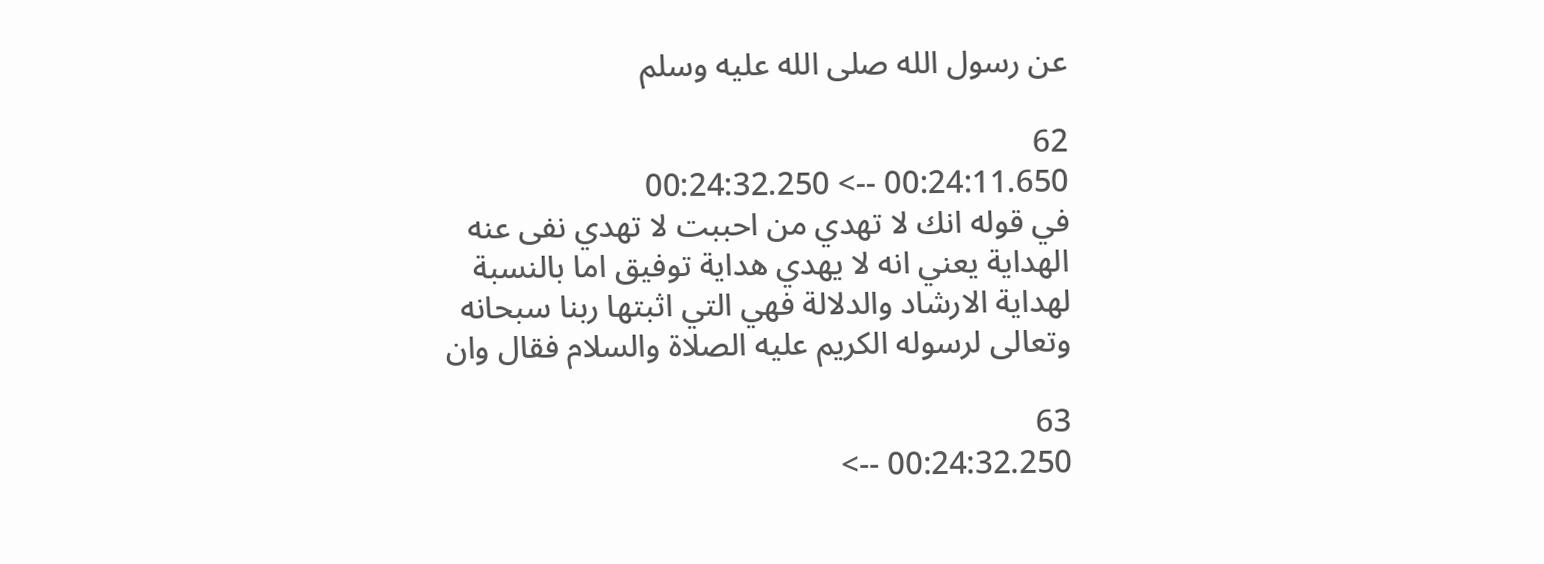عن رسول الله صلى الله عليه وسلم

62
00:24:11.650 --> 00:24:32.250
في قوله انك لا تهدي من احببت لا تهدي نفى عنه الهداية يعني انه لا يهدي هداية توفيق اما بالنسبة لهداية الارشاد والدلالة فهي التي اثبتها ربنا سبحانه وتعالى لرسوله الكريم عليه الصلاة والسلام فقال وان

63
00:24:32.250 -->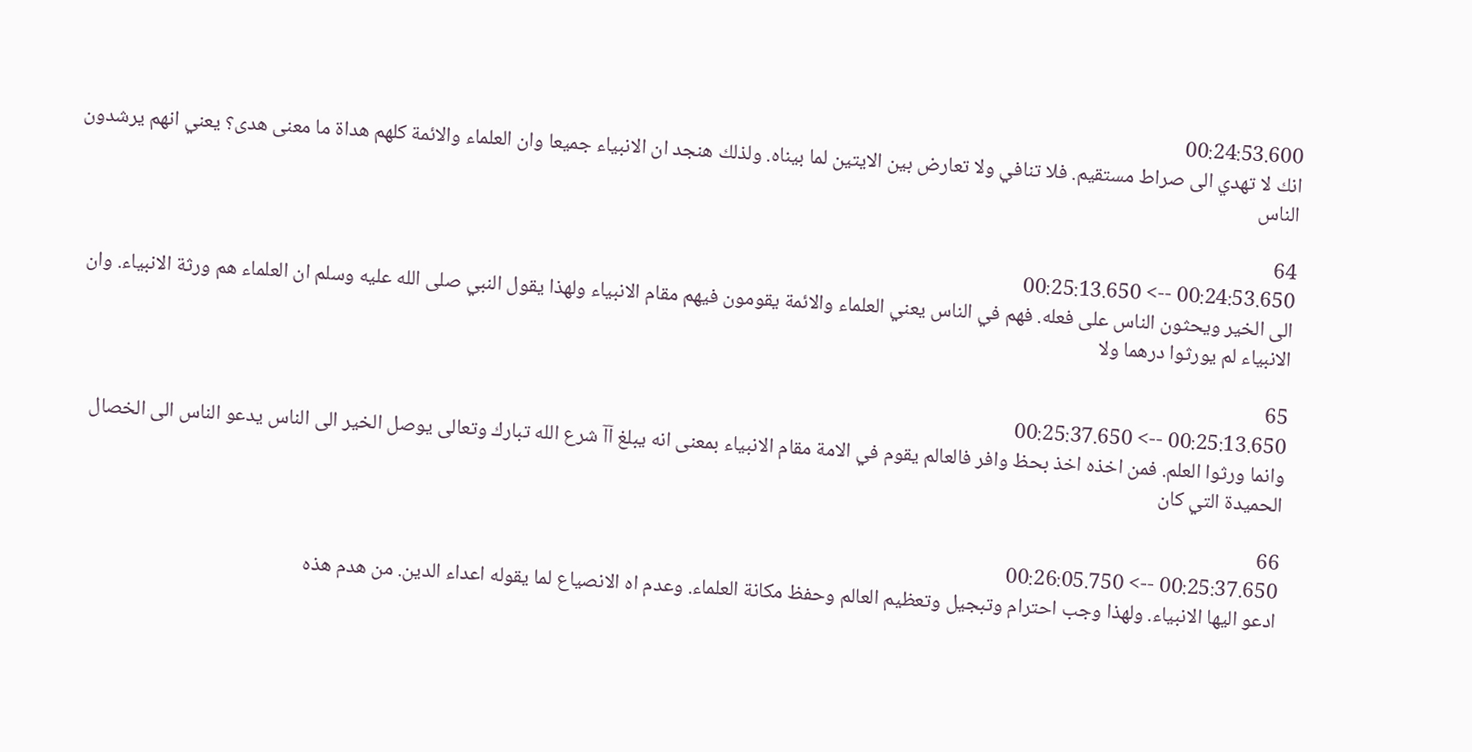00:24:53.600
انك لا تهدي الى صراط مستقيم. فلا تنافي ولا تعارض بين الايتين لما بيناه. ولذلك هنجد ان الانبياء جميعا وان العلماء والائمة كلهم هداة ما معنى هدى؟ يعني انهم يرشدون الناس

64
00:24:53.650 --> 00:25:13.650
الى الخير ويحثون الناس على فعله. فهم في الناس يعني العلماء والائمة يقومون فيهم مقام الانبياء ولهذا يقول النبي صلى الله عليه وسلم ان العلماء هم ورثة الانبياء. وان الانبياء لم يورثوا درهما ولا

65
00:25:13.650 --> 00:25:37.650
وانما ورثوا العلم. فمن اخذه اخذ بحظ وافر فالعالم يقوم في الامة مقام الانبياء بمعنى انه يبلغ آآ شرع الله تبارك وتعالى يوصل الخير الى الناس يدعو الناس الى الخصال الحميدة التي كان

66
00:25:37.650 --> 00:26:05.750
ادعو اليها الانبياء. ولهذا وجب احترام وتبجيل وتعظيم العالم وحفظ مكانة العلماء. وعدم اه الانصياع لما يقوله اعداء الدين. من هدم هذه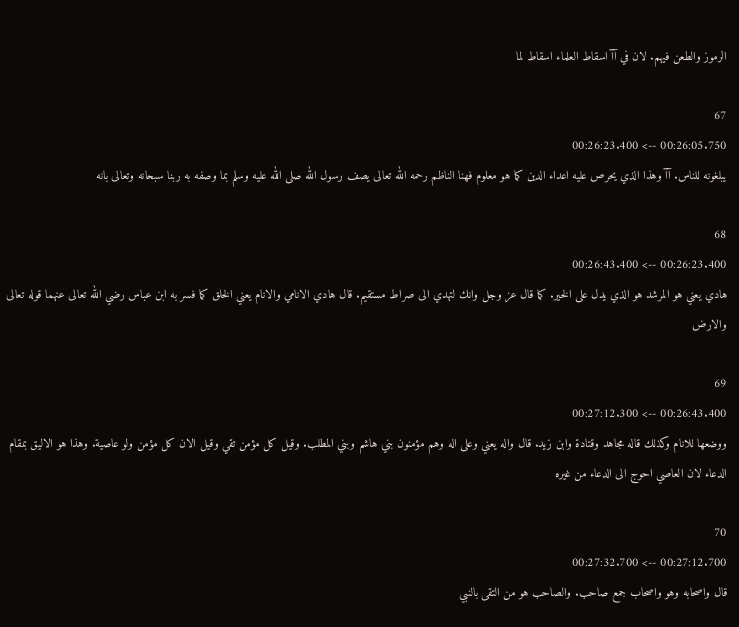الرموز والطعن فيهم. لان في آآ اسقاط العلماء اسقاط لما

67
00:26:05.750 --> 00:26:23.400
يبلغونه للناس. آآ وهذا الذي يحرص عليه اعداء الدين كما هو معلوم فهنا الناظم رحمه الله تعالى يصف رسول الله صلى الله عليه وسلم بما وصفه به ربنا سبحانه وتعالى بانه

68
00:26:23.400 --> 00:26:43.400
هادي يعني هو المرشد هو الذي يدل على الخير. كما قال عز وجل وانك لتهدي الى صراط مستقيم. قال هادي الانامي والانام يعني الخلق كما فسر به ابن عباس رضي الله تعالى عنهما قوله تعالى والارض

69
00:26:43.400 --> 00:27:12.300
ووضعها للانام وكذلك قاله مجاهد وقتادة وابن زيد. قال واله يعني وعلى اله وهم مؤمنون بني هاشم وبني المطلب. وقيل كل مؤمن تقي وقيل الان كل مؤمن ولو عاصية. وهذا هو الاليق بمقام الدعاء لان العاصي احوج الى الدعاء من غيره

70
00:27:12.700 --> 00:27:32.700
قال واصحابه وهو واصحاب جمع صاحب. والصاحب هو من التقى بالنبي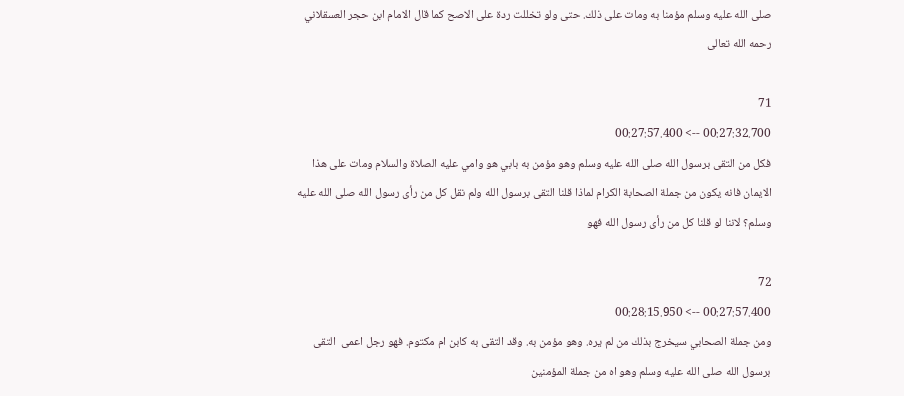صلى الله عليه وسلم مؤمنا به ومات على ذلك. حتى ولو تخللت ردة على الاصح كما قال الامام ابن حجر العسقلاني رحمه الله تعالى

71
00:27:32.700 --> 00:27:57.400
فكل من التقى برسول الله صلى الله عليه وسلم وهو مؤمن به بابي هو وامي عليه الصلاة والسلام ومات على هذا الايمان فانه يكون من جملة الصحابة الكرام لماذا قلنا التقى برسول الله ولم نقل كل من رأى رسول الله صلى الله عليه وسلم؟ لاننا لو قلنا كل من رأى رسول الله فهو

72
00:27:57.400 --> 00:28:15.950
ومن جملة الصحابي سيخرج بذلك من لم يره. وهو مؤمن به. وقد التقى به كابن ام مكتوم. فهو رجل اعمى  التقى برسول الله صلى الله عليه وسلم وهو اه من جملة المؤمنين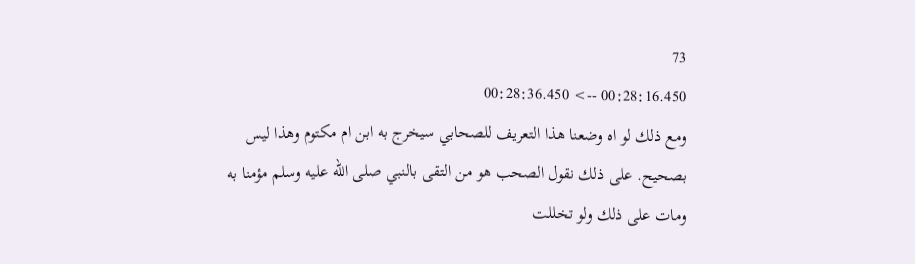73
00:28:16.450 --> 00:28:36.450
ومع ذلك لو اه وضعنا هذا التعريف للصحابي سيخرج به ابن ام مكتوم وهذا ليس بصحيح. على ذلك نقول الصحب هو من التقى بالنبي صلى الله عليه وسلم مؤمنا به ومات على ذلك ولو تخللت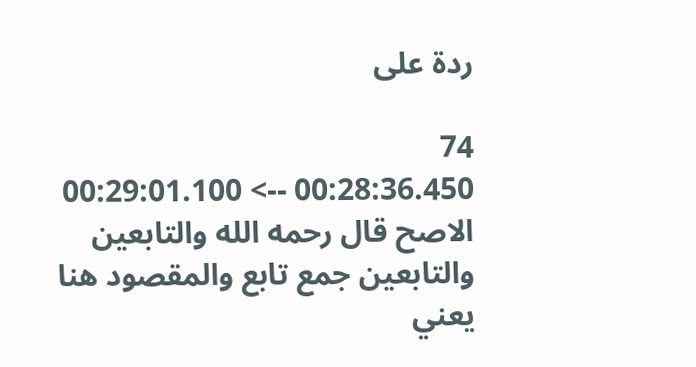ردة على

74
00:28:36.450 --> 00:29:01.100
الاصح قال رحمه الله والتابعين والتابعين جمع تابع والمقصود هنا يعني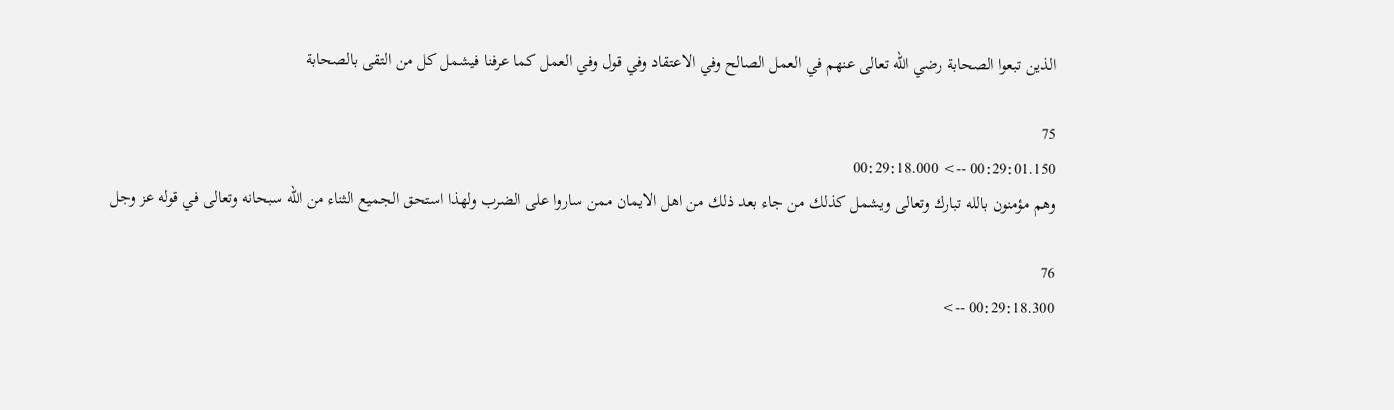الذين تبعوا الصحابة رضي الله تعالى عنهم في العمل الصالح وفي الاعتقاد وفي قول وفي العمل كما عرفنا فيشمل كل من التقى بالصحابة

75
00:29:01.150 --> 00:29:18.000
وهم مؤمنون بالله تبارك وتعالى ويشمل كذلك من جاء بعد ذلك من اهل الايمان ممن ساروا على الضرب ولهذا استحق الجميع الثناء من الله سبحانه وتعالى في قوله عز وجل

76
00:29:18.300 -->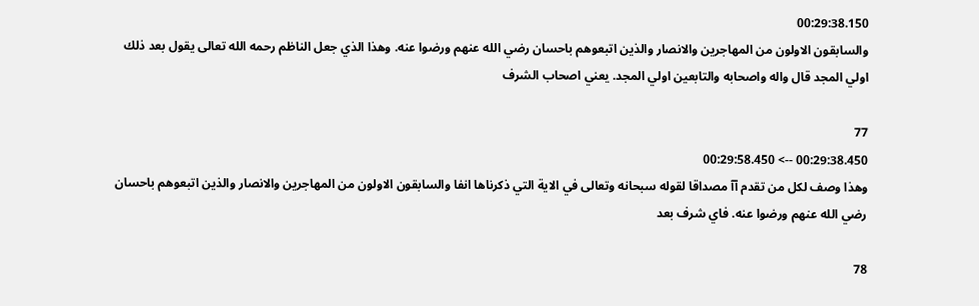00:29:38.150
والسابقون الاولون من المهاجرين والانصار والذين اتبعوهم باحسان رضي الله عنهم ورضوا عنه. وهذا الذي جعل الناظم رحمه الله تعالى يقول بعد ذلك اولي المجد قال واله واصحابه والتابعين اولي المجد. يعني اصحاب الشرف

77
00:29:38.450 --> 00:29:58.450
وهذا وصف لكل من تقدم آآ مصداقا لقوله سبحانه وتعالى في الاية التي ذكرناها انفا والسابقون الاولون من المهاجرين والانصار والذين اتبعوهم باحسان رضي الله عنهم ورضوا عنه. فاي شرف بعد

78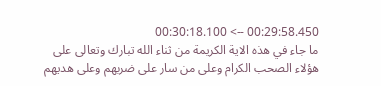00:29:58.450 --> 00:30:18.100
ما جاء في هذه الاية الكريمة من ثناء الله تبارك وتعالى على هؤلاء الصحب الكرام وعلى من سار على ضربهم وعلى هديهم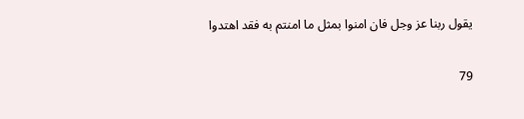يقول ربنا عز وجل فان امنوا بمثل ما امنتم به فقد اهتدوا

79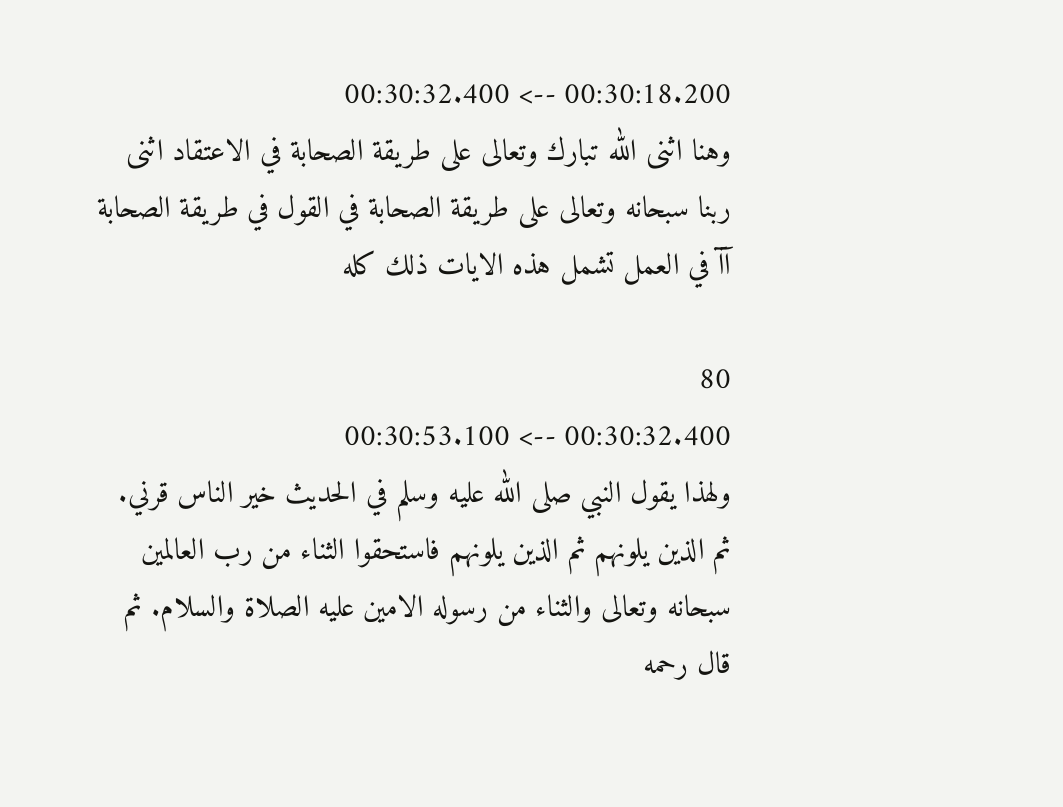00:30:18.200 --> 00:30:32.400
وهنا اثنى الله تبارك وتعالى على طريقة الصحابة في الاعتقاد اثنى ربنا سبحانه وتعالى على طريقة الصحابة في القول في طريقة الصحابة آآ في العمل تشمل هذه الايات ذلك كله

80
00:30:32.400 --> 00:30:53.100
ولهذا يقول النبي صلى الله عليه وسلم في الحديث خير الناس قرني. ثم الذين يلونهم ثم الذين يلونهم فاستحقوا الثناء من رب العالمين سبحانه وتعالى والثناء من رسوله الامين عليه الصلاة والسلام. ثم قال رحمه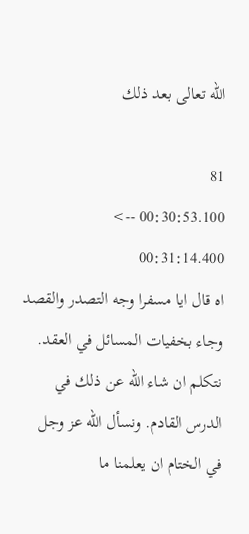الله تعالى بعد ذلك

81
00:30:53.100 --> 00:31:14.400
اه قال ايا مسفرا وجه التصدر والقصد وجاء بخفيات المسائل في العقد. نتكلم ان شاء الله عن ذلك في الدرس القادم. ونسأل الله عز وجل في الختام ان يعلمنا ما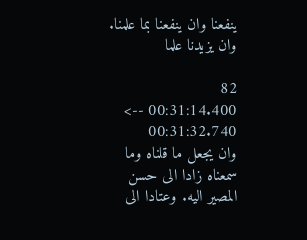ينفعنا وان ينفعنا بما علمنا. وان يزيدنا علما

82
00:31:14.400 --> 00:31:32.740
وان يجعل ما قلناه وما سمعناه زادا الى حسن المصير اليه. وعتادا الى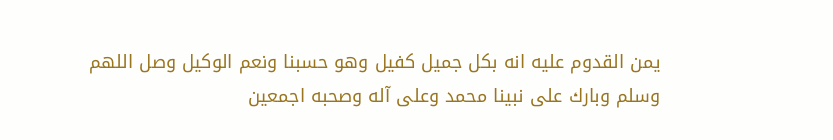يمن القدوم عليه انه بكل جميل كفيل وهو حسبنا ونعم الوكيل وصل اللهم وسلم وبارك على نبينا محمد وعلى آله وصحبه اجمعين